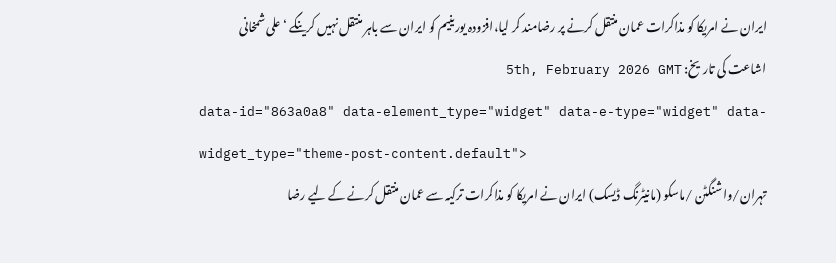ایران نے امریکا کو مذاکرات عمان منتقل کرنے پر رضامند کر لیا،افزودہ یورینیم کو ایران سے باہر منتقل نہیں کرینگے ‘ علی شمخانی
اشاعت کی تاریخ: 5th, February 2026 GMT
data-id="863a0a8" data-element_type="widget" data-e-type="widget" data-widget_type="theme-post-content.default">
تہران/واشنگٹن /ماسکو (مانیٹرنگ ڈیسک) ایران نے امریکا کو مذاکرات ترکیہ سے عمان منتقل کرنے کے لیے رضا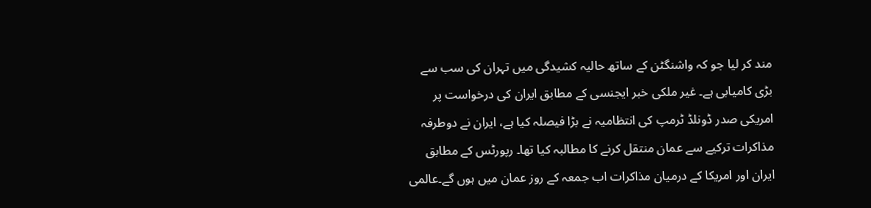مند کر لیا جو کہ واشنگٹن کے ساتھ حالیہ کشیدگی میں تہران کی سب سے بڑی کامیابی ہے۔ غیر ملکی خبر ایجنسی کے مطابق ایران کی درخواست پر امریکی صدر ڈونلڈ ٹرمپ کی انتظامیہ نے بڑا فیصلہ کیا ہے، ایران نے دوطرفہ مذاکرات ترکیے سے عمان منتقل کرنے کا مطالبہ کیا تھا۔ رپورٹس کے مطابق ایران اور امریکا کے درمیان مذاکرات اب جمعہ کے روز عمان میں ہوں گے۔عالمی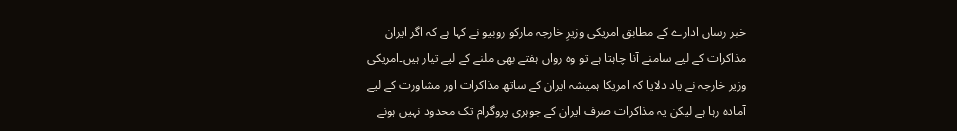خبر رساں ادارے کے مطابق امریکی وزیرِ خارجہ مارکو روبیو نے کہا ہے کہ اگر ایران مذاکرات کے لیے سامنے آنا چاہتا ہے تو وہ رواں ہفتے بھی ملنے کے لیے تیار ہیں۔امریکی وزیر خارجہ نے یاد دلایا کہ امریکا ہمیشہ ایران کے ساتھ مذاکرات اور مشاورت کے لیے آمادہ رہا ہے لیکن یہ مذاکرات صرف ایران کے جوہری پروگرام تک محدود نہیں ہونے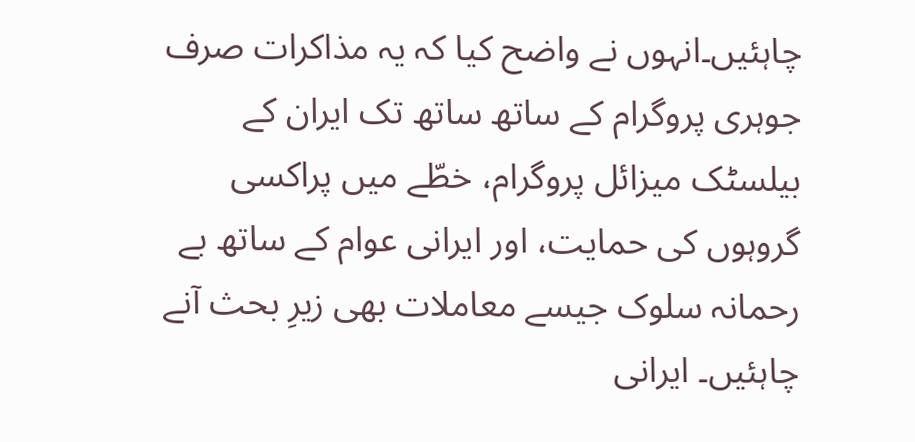چاہئیں۔انہوں نے واضح کیا کہ یہ مذاکرات صرف جوہری پروگرام کے ساتھ ساتھ تک ایران کے بیلسٹک میزائل پروگرام، خطّے میں پراکسی گروہوں کی حمایت، اور ایرانی عوام کے ساتھ بے رحمانہ سلوک جیسے معاملات بھی زیرِ بحث آنے چاہئیں۔ ایرانی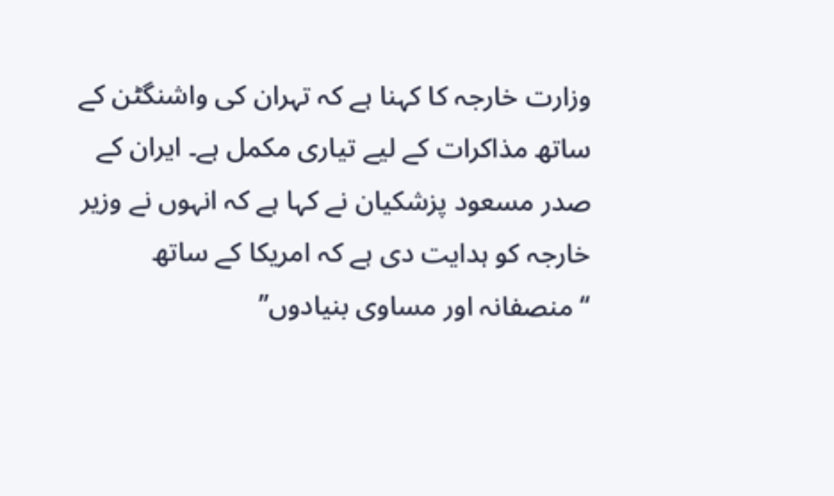وزارت خارجہ کا کہنا ہے کہ تہران کی واشنگٹن کے ساتھ مذاکرات کے لیے تیاری مکمل ہے۔ ایران کے صدر مسعود پزشکیان نے کہا ہے کہ انہوں نے وزیر خارجہ کو ہدایت دی ہے کہ امریکا کے ساتھ ‘‘منصفانہ اور مساوی بنیادوں’’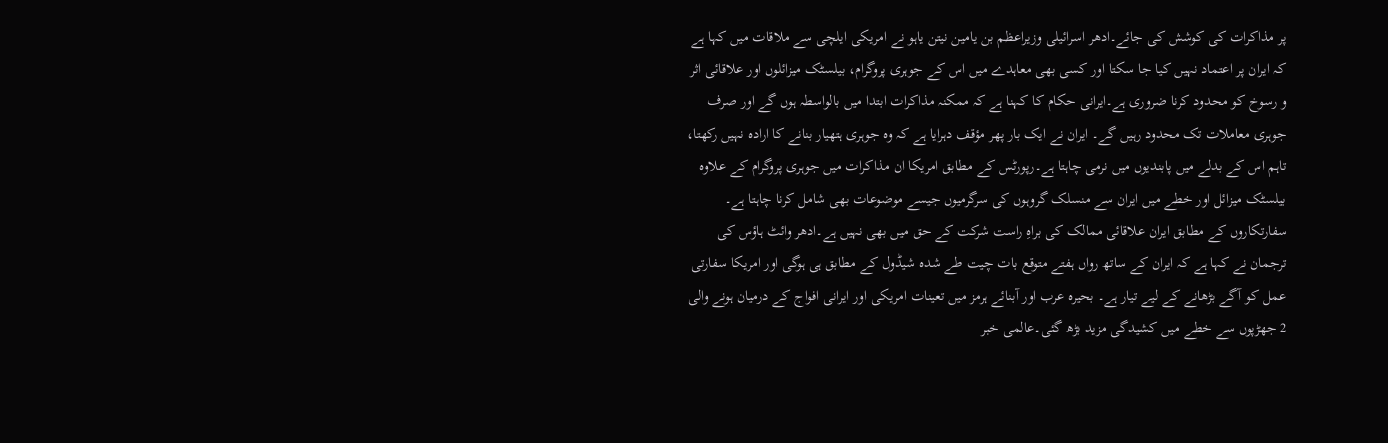پر مذاکرات کی کوشش کی جائے۔ادھر اسرائیلی وزیراعظم بن یامین نیتن یاہو نے امریکی ایلچی سے ملاقات میں کہا ہے کہ ایران پر اعتماد نہیں کیا جا سکتا اور کسی بھی معاہدے میں اس کے جوہری پروگرام، بیلسٹک میزائلوں اور علاقائی اثر و رسوخ کو محدود کرنا ضروری ہے۔ایرانی حکام کا کہنا ہے کہ ممکنہ مذاکرات ابتدا میں بالواسطہ ہوں گے اور صرف جوہری معاملات تک محدود رہیں گے۔ ایران نے ایک بار پھر مؤقف دہرایا ہے کہ وہ جوہری ہتھیار بنانے کا ارادہ نہیں رکھتا، تاہم اس کے بدلے میں پابندیوں میں نرمی چاہتا ہے۔رپورٹس کے مطابق امریکا ان مذاکرات میں جوہری پروگرام کے علاوہ بیلسٹک میزائل اور خطے میں ایران سے منسلک گروہوں کی سرگرمیوں جیسے موضوعات بھی شامل کرنا چاہتا ہے۔ سفارتکاروں کے مطابق ایران علاقائی ممالک کی براہِ راست شرکت کے حق میں بھی نہیں ہے۔ادھر وائٹ ہاؤس کی ترجمان نے کہا ہے کہ ایران کے ساتھ رواں ہفتے متوقع بات چیت طے شدہ شیڈول کے مطابق ہی ہوگی اور امریکا سفارتی عمل کو آگے بڑھانے کے لیے تیار ہے۔ بحیرہ عرب اور آبنائے ہرمز میں تعینات امریکی اور ایرانی افواج کے درمیان ہونے والی 2 جھڑپوں سے خطے میں کشیدگی مزید بڑھ گئی۔عالمی خبر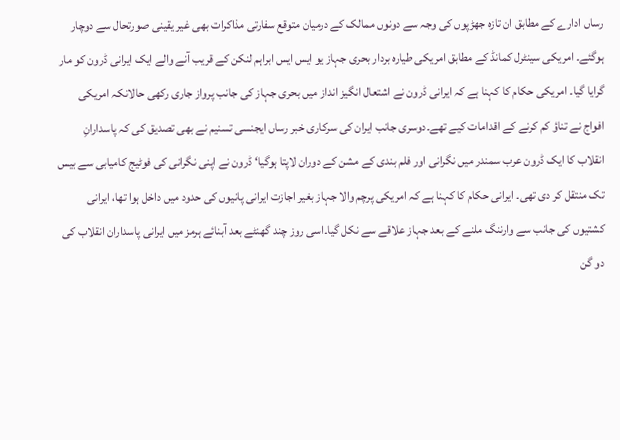رساں ادارے کے مطابق ان تازہ جھڑپوں کی وجہ سے دونوں ممالک کے درمیان متوقع سفارتی مذاکرات بھی غیر یقینی صورتحال سے دوچار ہوگئے۔ امریکی سینٹرل کمانڈ کے مطابق امریکی طیارہ بردار بحری جہاز یو ایس ایس ابراہم لنکن کے قریب آنے والے ایک ایرانی ڈرون کو مار گرایا گیا۔ امریکی حکام کا کہنا ہے کہ ایرانی ڈرون نے اشتعال انگیز انداز میں بحری جہاز کی جانب پرواز جاری رکھی حالانکہ امریکی افواج نے تناؤ کم کرنے کے اقدامات کیے تھے۔دوسری جانب ایران کی سرکاری خبر رساں ایجنسی تسنیم نے بھی تصدیق کی کہ پاسدارانِ انقلاب کا ایک ڈرون عرب سمندر میں نگرانی اور فلم بندی کے مشن کے دوران لاپتا ہوگیا‘ ڈرون نے اپنی نگرانی کی فوٹیج کامیابی سے بیس تک منتقل کر دی تھی۔ ایرانی حکام کا کہنا ہے کہ امریکی پرچم والا جہاز بغیر اجازت ایرانی پانیوں کی حدود میں داخل ہوا تھا، ایرانی کشتیوں کی جانب سے وارننگ ملنے کے بعد جہاز علاقے سے نکل گیا۔اسی روز چند گھنٹے بعد آبنائے ہرمز میں ایرانی پاسداران انقلاب کی دو گن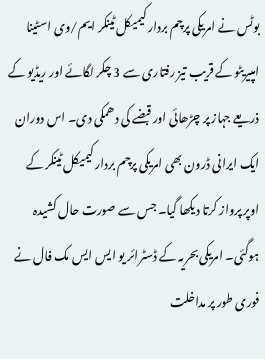بوٹس نے امریکی پرچم بردار کیمیکل ٹینکر ایم/وی اسٹینا امپیریٹو کے قریب تیز رفتاری سے 3 چکر لگائے اور ریڈیو کے ذریعے جہاز پر چڑھائی اور قبضے کی دھمکی دی۔ اس دوران ایک ایرانی ڈرون بھی امریکی پرچم بردار کیمیکل ٹینکر کے اوپر پرواز کرتا دیکھا گیا۔ جس سے صورت حال کشیدہ ہوگئی۔ امریکی بحریہ کے ڈسٹرائر یو ایس ایس مک فال نے فوری طور پر مداخلت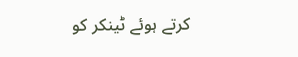کرتے ہوئے ٹینکر کو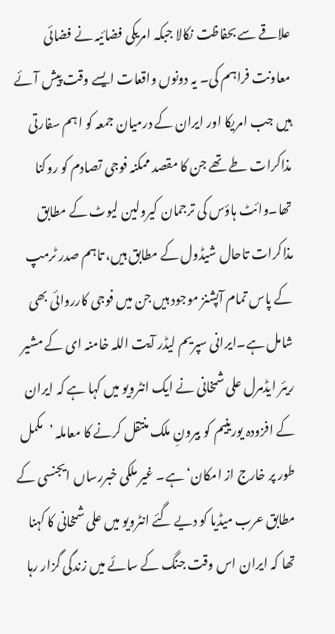علاقے سے بحفاظت نکالا جبکہ امریکی فضائیہ نے فضائی معاونت فراہم کی۔ یہ دونوں واقعات ایسے وقت پیش آئے ہیں جب امریکا اور ایران کے درمیان جمعہ کو اہم سفارتی مذاکرات طے تھے جن کا مقصد ممکنہ فوجی تصادم کو روکنا تھا۔وائٹ ہاؤس کی ترجمان کیرولین لیوٹ کے مطابق مذاکرات تاحال شیڈول کے مطابق ہیں، تاہم صدر ٹرمپ کے پاس تمام آپشنز موجود ہیں جن میں فوجی کارروائی بھی شامل ہے۔ایرانی سپریم لیڈر آیت اللہ خامنہ ای کے مشیر ریئر ایڈمرل علی شمخانی نے ایک انٹرویو میں کہا ہے کہ ایران کے افزودہ یورینیم کو بیرونِ ملک منتقل کرنے کا معاملہ ’مکمل طور پر خارج از امکان‘ ہے۔ غیر ملکی خبررساں ایجنسی کے مطابق عرب میڈیا کو دیے گئے انٹرویو میں علی شمخانی کا کہنا تھا کہ ایران اس وقت جنگ کے سائے میں زندگی گزار رہا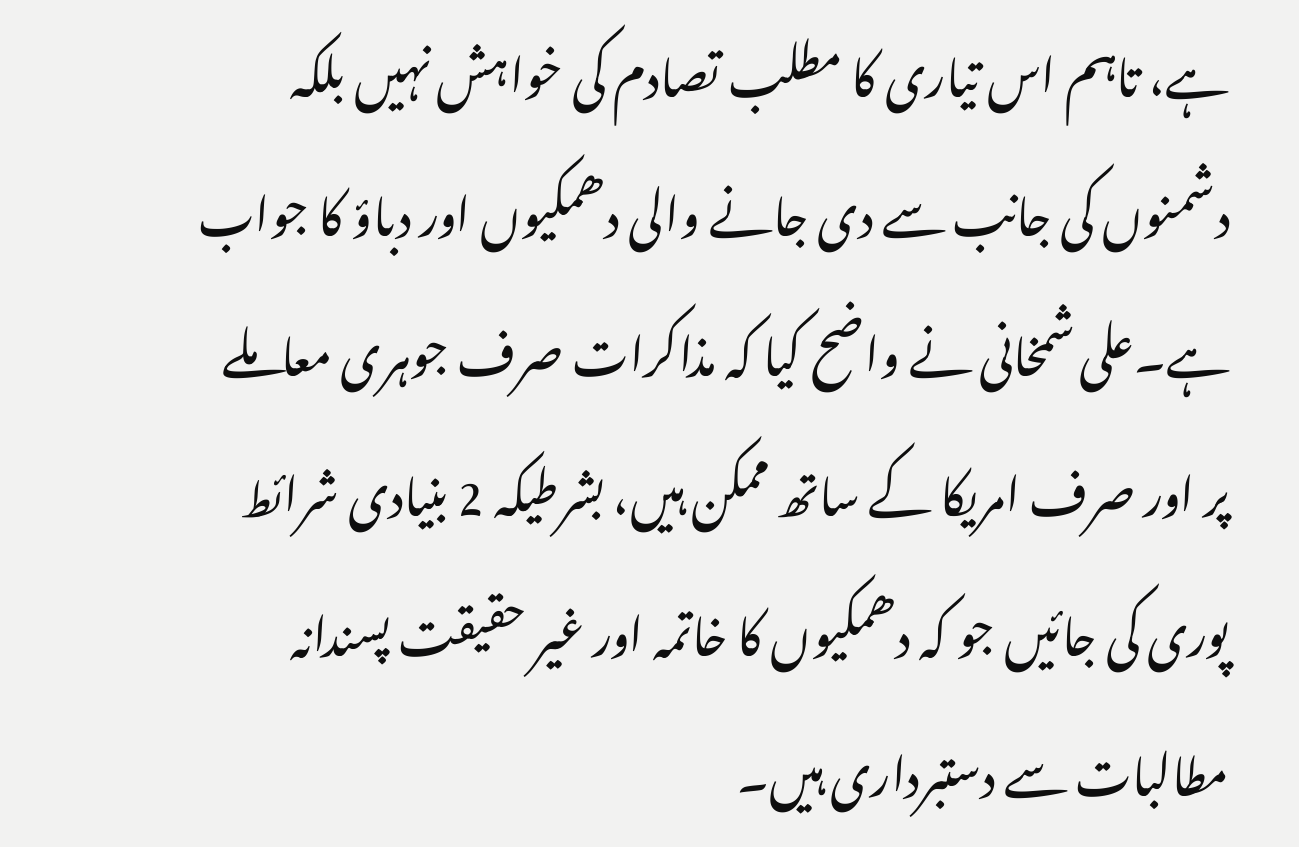ہے، تاہم اس تیاری کا مطلب تصادم کی خواہش نہیں بلکہ دشمنوں کی جانب سے دی جانے والی دھمکیوں اور دباؤ کا جواب ہے۔علی شمخانی نے واضح کیا کہ مذاکرات صرف جوہری معاملے پر اور صرف امریکا کے ساتھ ممکن ہیں، بشرطیکہ 2 بنیادی شرائط پوری کی جائیں جو کہ دھمکیوں کا خاتمہ اور غیر حقیقت پسندانہ مطالبات سے دستبرداری ہیں۔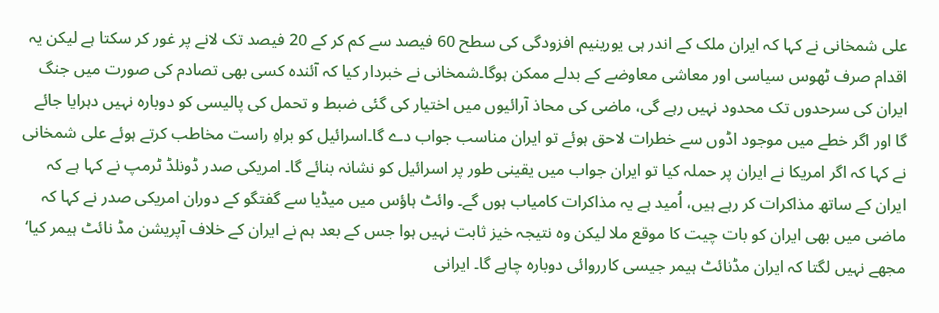علی شمخانی نے کہا کہ ایران ملک کے اندر ہی یورینیم افزودگی کی سطح 60 فیصد سے کم کر کے 20 فیصد تک لانے پر غور کر سکتا ہے لیکن یہ اقدام صرف ٹھوس سیاسی اور معاشی معاوضے کے بدلے ممکن ہوگا۔شمخانی نے خبردار کیا کہ آئندہ کسی بھی تصادم کی صورت میں جنگ ایران کی سرحدوں تک محدود نہیں رہے گی، ماضی کی محاذ آرائیوں میں اختیار کی گئی ضبط و تحمل کی پالیسی کو دوبارہ نہیں دہرایا جائے گا اور اگر خطے میں موجود اڈوں سے خطرات لاحق ہوئے تو ایران مناسب جواب دے گا۔اسرائیل کو براہِ راست مخاطب کرتے ہوئے علی شمخانی نے کہا کہ اگر امریکا نے ایران پر حملہ کیا تو ایران جواب میں یقینی طور پر اسرائیل کو نشانہ بنائے گا۔ امریکی صدر ڈونلڈ ٹرمپ نے کہا ہے کہ ایران کے ساتھ مذاکرات کر رہے ہیں، اُمید ہے یہ مذاکرات کامیاب ہوں گے۔ وائٹ ہاؤس میں میڈیا سے گفتگو کے دوران امریکی صدر نے کہا کہ ماضی میں بھی ایران کو بات چیت کا موقع ملا لیکن وہ نتیجہ خیز ثابت نہیں ہوا جس کے بعد ہم نے ایران کے خلاف آپریشن مڈ نائٹ ہیمر کیا‘ مجھے نہیں لگتا کہ ایران مڈنائٹ ہیمر جیسی کارروائی دوبارہ چاہے گا۔ ایرانی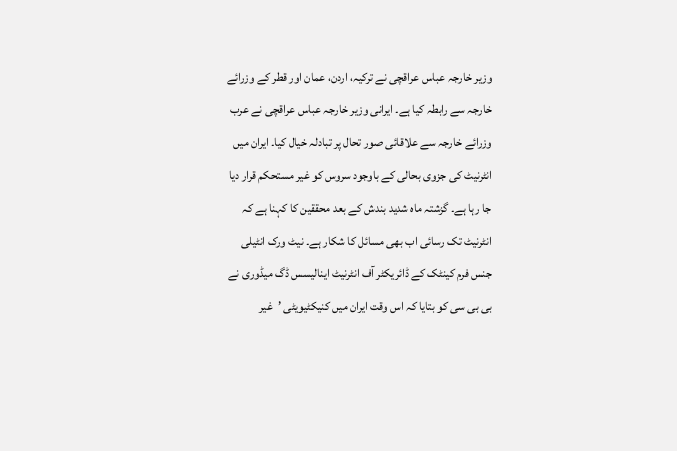وزیر خارجہ عباس عراقچی نے ترکیہ، اردن، عمان اور قطر کے وزرائے خارجہ سے رابطہ کیا ہے۔ ایرانی وزیر خارجہ عباس عراقچی نے عرب وزرائے خارجہ سے علاقائی صور تحال پر تبادلہ خیال کیا۔ ایران میں انٹرنیٹ کی جزوی بحالی کے باوجود سروس کو غیر مستحکم قرار دیا جا رہا ہے۔ گزشتہ ماہ شدید بندش کے بعد محققین کا کہنا ہے کہ انٹرنیٹ تک رسائی اب بھی مسائل کا شکار ہے۔ نیٹ ورک انٹیلی جنس فرم کینٹک کے ڈائریکٹر آف انٹرنیٹ اینالیسس ڈگ میڈوری نے بی بی سی کو بتایا کہ اس وقت ایران میں کنیکٹیویٹی ’غیر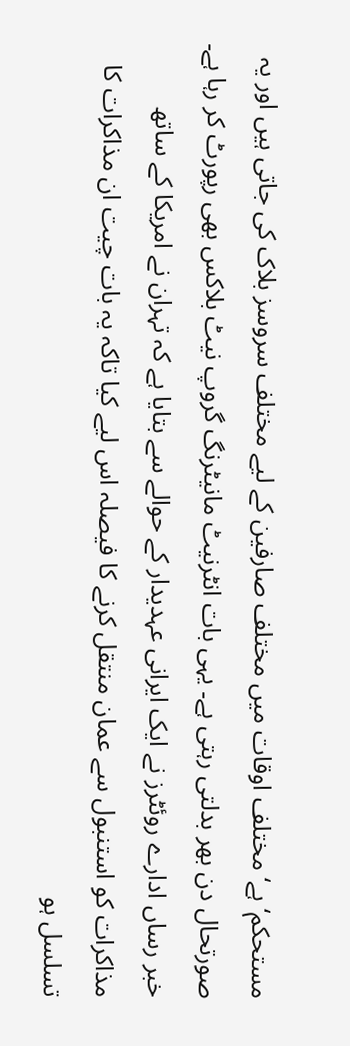مستحکم‘ ہے‘ مختلف اوقات میں مختلف صارفین کے لیے مختلف سروسز بلاک کی جاتی ہیں اور یہ صورتحال دن بھر بدلتی رہتی ہے۔ یہی بات انٹرنیٹ مانیٹرنگ گروپ نیٹ بلاکس بھی رپورٹ کر رہا ہے۔ خبر رساں ادارے روئٹرز نے ایک ایرانی عہدیدار کے حوالے سے بتایا ہے کہ تہران نے امریکا کے ساتھ مذاکرات کو استنبول سے عمان منتقل کرنے کا فیصلہ اس لیے کیا تاکہ یہ بات چیت ان مذاکرات کا تسلسل ہو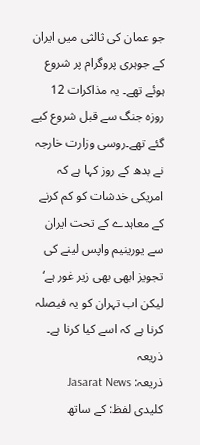جو عمان کی ثالثی میں ایران کے جوہری پروگرام پر شروع ہوئے تھے۔ یہ مذاکرات 12 روزہ جنگ سے قبل شروع کیے گئے تھے۔روسی وزارت خارجہ نے بدھ کے روز کہا ہے کہ امریکی خدشات کو کم کرنے کے معاہدے کے تحت ایران سے یورینیم واپس لینے کی تجویز ابھی بھی زیر غور ہے‘ لیکن اب تہران کو یہ فیصلہ کرنا ہے کہ اسے کیا کرنا ہے۔
ذریعہ
ذریعہ: Jasarat News
کلیدی لفظ: کے ساتھ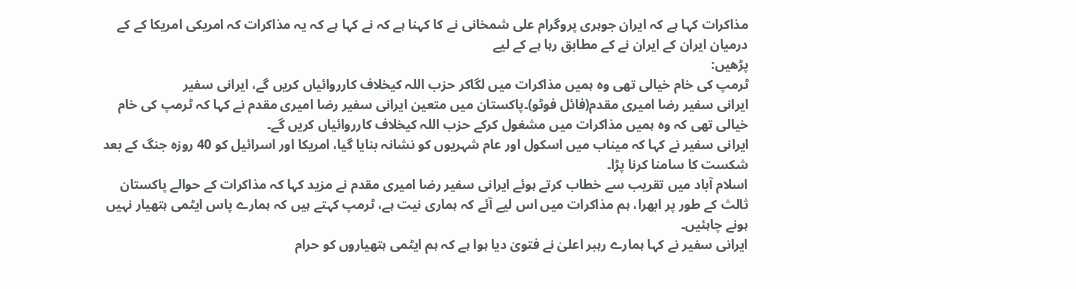مذاکرات کہا ہے کہ ایران جوہری پروگرام علی شمخانی نے کا کہنا ہے کہ نے کہا ہے کہ یہ مذاکرات کہ امریکی امریکا کے کے درمیان ایران کے ایران نے کے مطابق رہا ہے کے لیے
پڑھیں:
ٹرمپ کی خام خیالی تھی وہ ہمیں مذاکرات میں لگاکر حزب اللہ کیخلاف کارروائیاں کریں گے، ایرانی سفیر
ایرانی سفیر رضا امیری مقدم(فائل فوٹو)۔پاکستان میں متعین ایرانی سفیر رضا امیری مقدم نے کہا کہ ٹرمپ کی خام خیالی تھی کہ وہ ہمیں مذاکرات میں مشغول کرکے حزب اللہ کیخلاف کارروائیاں کریں گے۔
ایرانی سفیر نے کہا کہ میناب میں اسکول اور عام شہریوں کو نشانہ بنایا گیا، امریکا اور اسرائیل کو 40 روزہ جنگ کے بعد شکست کا سامنا کرنا پڑا۔
اسلام آباد میں تقریب سے خطاب کرتے ہوئے ایرانی سفیر رضا امیری مقدم نے مزید کہا کہ مذاکرات کے حوالے پاکستان ثالث کے طور پر ابھرا، ہم مذاکرات میں اس لیے آئے کہ ہماری نیت ہے، ٹرمپ کہتے ہیں کہ ہمارے پاس ایٹمی ہتھیار نہیں ہونے چاہئیں۔
ایرانی سفیر نے کہا ہمارے رہبر اعلیٰ نے فتویٰ دیا ہوا ہے کہ ہم ایٹمی ہتھیاروں کو حرام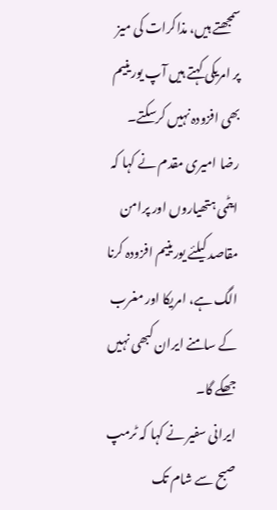سمجھتے ہیں، مذاکرات کی میز پر امریکی کہتے ہیں آپ یورینیم بھی افزودہ نہیں کرسکتے۔
رضا امیری مقدم نے کہا کہ ایٹمی ہتھیاروں اور پرامن مقاصد کیلئے یورینیم افزودہ کرنا الگ ہے، امریکا اور مغرب کے سامنے ایران کبھی نہیں جھکے گا۔
ایرانی سفیر نے کہا کہ ٹرمپ صبح سے شام تک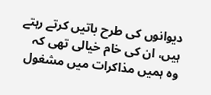دیوانوں کی طرح باتیں کرتے رہتے ہیں، ان کی خام خیالی تھی کہ وہ ہمیں مذاکرات میں مشغول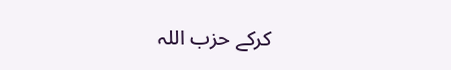کرکے حزب اللہ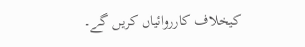کیخلاف کارروائیاں کریں گے۔